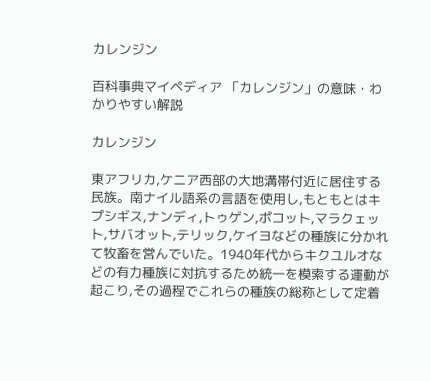カレンジン

百科事典マイペディア 「カレンジン」の意味・わかりやすい解説

カレンジン

東アフリカ,ケニア西部の大地溝帯付近に居住する民族。南ナイル語系の言語を使用し,もともとはキプシギス,ナンディ,トゥゲン,ポコット,マラクェット,サバオット,テリック,ケイヨなどの種族に分かれて牧畜を営んでいた。1940年代からキクユルオなどの有力種族に対抗するため統一を模索する運動が起こり,その過程でこれらの種族の総称として定着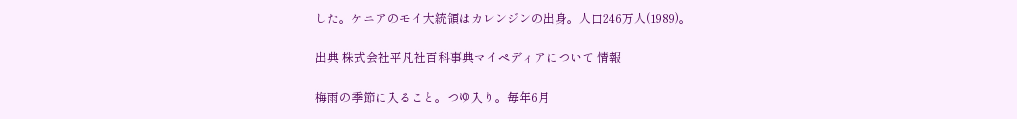した。ケニアのモイ大統領はカレンジンの出身。人口246万人(1989)。

出典 株式会社平凡社百科事典マイペディアについて 情報

梅雨の季節に入ること。つゆ入り。毎年6月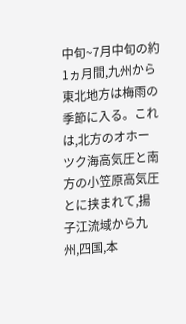中旬~7月中旬の約1ヵ月間,九州から東北地方は梅雨の季節に入る。これは,北方のオホーツク海高気圧と南方の小笠原高気圧とに挟まれて,揚子江流域から九州,四国,本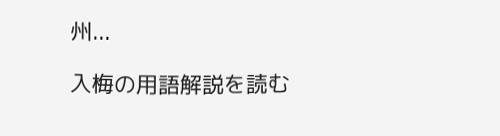州...

入梅の用語解説を読む